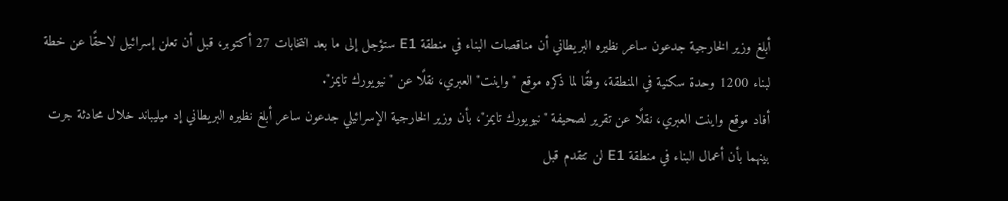أبلغ وزير الخارجية جدعون ساعر نظيره البريطاني أن مناقصات البناء في منطقة E1 ستؤجل إلى ما بعد انتخابات 27 أكتوبر، قبل أن تعلن إسرائيل لاحقًا عن خطة لبناء 1200 وحدة سكنية في المنطقة، وفقًا لما ذكره موقع "واينت" العبري، نقلًا عن "نيويورك تايمز".
أفاد موقع واينت العبري، نقلًا عن تقرير لصحيفة "نيويورك تايمز"، بأن وزير الخارجية الإسرائيلي جدعون ساعر أبلغ نظيره البريطاني إد ميليباند خلال محادثة جرت بينهما بأن أعمال البناء في منطقة E1 لن تتقدم قبل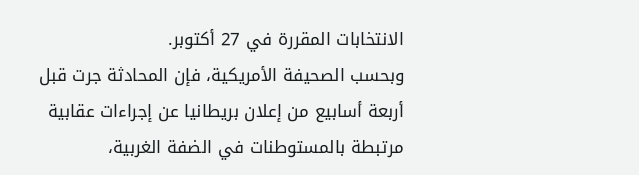الانتخابات المقررة في 27 أكتوبر.
وبحسب الصحيفة الأمريكية، فإن المحادثة جرت قبل أربعة أسابيع من إعلان بريطانيا عن إجراءات عقابية مرتبطة بالمستوطنات في الضفة الغربية،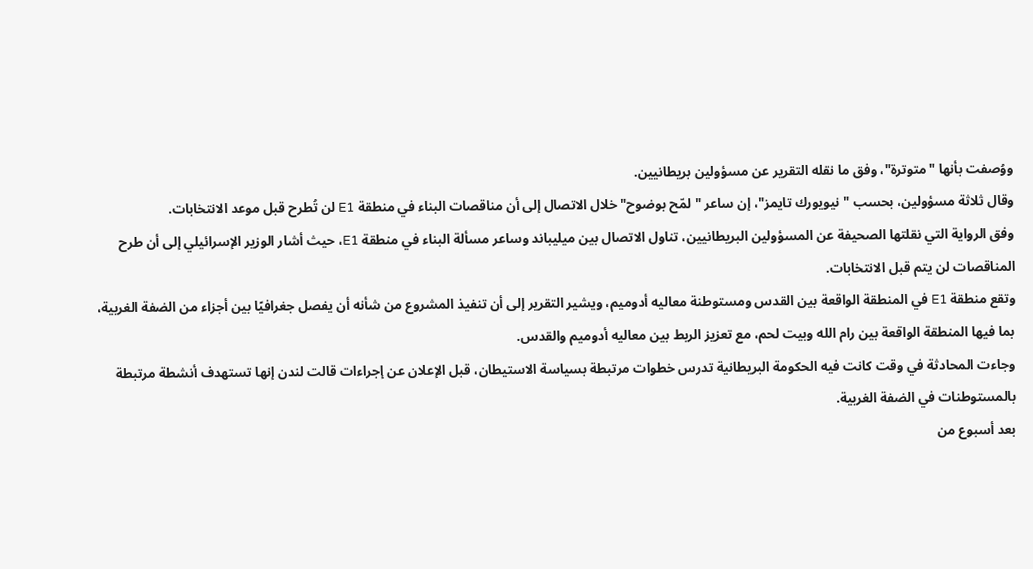ووُصفت بأنها "متوترة"، وفق ما نقله التقرير عن مسؤولين بريطانيين.
وقال ثلاثة مسؤولين، بحسب "نيويورك تايمز"، إن ساعر "لمّح بوضوح" خلال الاتصال إلى أن مناقصات البناء في منطقة E1 لن تُطرح قبل موعد الانتخابات.
وفق الرواية التي نقلتها الصحيفة عن المسؤولين البريطانيين، تناول الاتصال بين ميليباند وساعر مسألة البناء في منطقة E1، حيث أشار الوزير الإسرائيلي إلى أن طرح المناقصات لن يتم قبل الانتخابات.
وتقع منطقة E1 في المنطقة الواقعة بين القدس ومستوطنة معاليه أدوميم، ويشير التقرير إلى أن تنفيذ المشروع من شأنه أن يفصل جغرافيًا بين أجزاء من الضفة الغربية، بما فيها المنطقة الواقعة بين رام الله وبيت لحم، مع تعزيز الربط بين معاليه أدوميم والقدس.
وجاءت المحادثة في وقت كانت فيه الحكومة البريطانية تدرس خطوات مرتبطة بسياسة الاستيطان، قبل الإعلان عن إجراءات قالت لندن إنها تستهدف أنشطة مرتبطة بالمستوطنات في الضفة الغربية.
بعد أسبوع من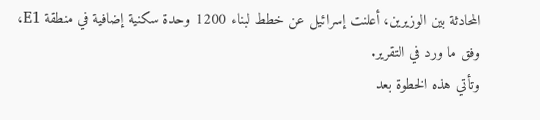المحادثة بين الوزيرين، أعلنت إسرائيل عن خطط لبناء 1200 وحدة سكنية إضافية في منطقة E1، وفق ما ورد في التقرير.
وتأتي هذه الخطوة بعد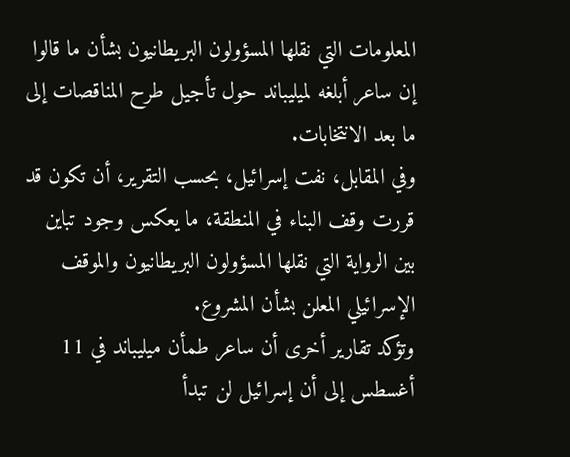المعلومات التي نقلها المسؤولون البريطانيون بشأن ما قالوا إن ساعر أبلغه لميليباند حول تأجيل طرح المناقصات إلى ما بعد الانتخابات.
وفي المقابل، نفت إسرائيل، بحسب التقرير، أن تكون قد قررت وقف البناء في المنطقة، ما يعكس وجود تباين بين الرواية التي نقلها المسؤولون البريطانيون والموقف الإسرائيلي المعلن بشأن المشروع.
وتؤكد تقارير أخرى أن ساعر طمأن ميليباند في 11 أغسطس إلى أن إسرائيل لن تبدأ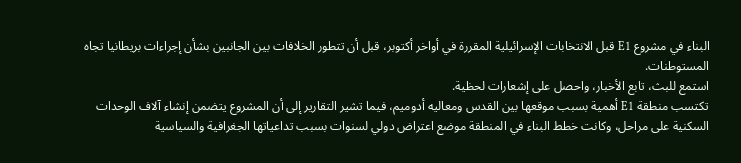البناء في مشروع E1 قبل الانتخابات الإسرائيلية المقررة في أواخر أكتوبر، قبل أن تتطور الخلافات بين الجانبين بشأن إجراءات بريطانيا تجاه المستوطنات.
استمع للبث، تابع الأخبار، واحصل على إشعارات لحظية.
تكتسب منطقة E1 أهمية بسبب موقعها بين القدس ومعاليه أدوميم، فيما تشير التقارير إلى أن المشروع يتضمن إنشاء آلاف الوحدات السكنية على مراحل، وكانت خطط البناء في المنطقة موضع اعتراض دولي لسنوات بسبب تداعياتها الجغرافية والسياسية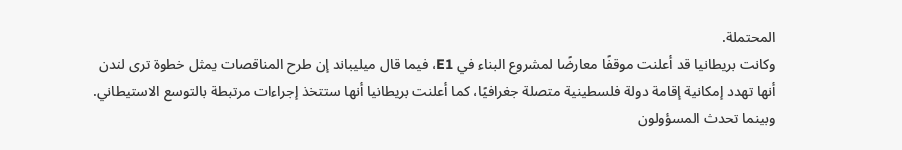المحتملة.
وكانت بريطانيا قد أعلنت موقفًا معارضًا لمشروع البناء في E1، فيما قال ميليباند إن طرح المناقصات يمثل خطوة ترى لندن أنها تهدد إمكانية إقامة دولة فلسطينية متصلة جغرافيًا، كما أعلنت بريطانيا أنها ستتخذ إجراءات مرتبطة بالتوسع الاستيطاني.
وبينما تحدث المسؤولون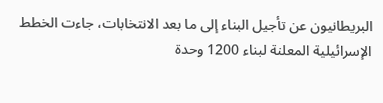البريطانيون عن تأجيل البناء إلى ما بعد الانتخابات، جاءت الخطط الإسرائيلية المعلنة لبناء 1200 وحدة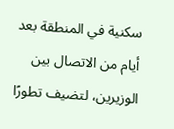سكنية في المنطقة بعد أيام من الاتصال بين الوزيرين، لتضيف تطورًا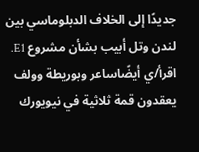جديدًا إلى الخلاف الدبلوماسي بين لندن وتل أبيب بشأن مشروع E1.
اقرأ/ي أيضًاساعر وبوريطة وولف يعقدون قمة ثلاثية في نيويورك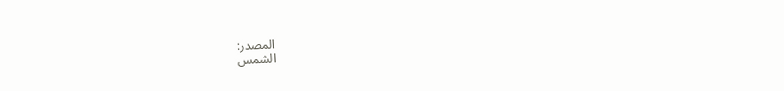المصدر:
الشمس